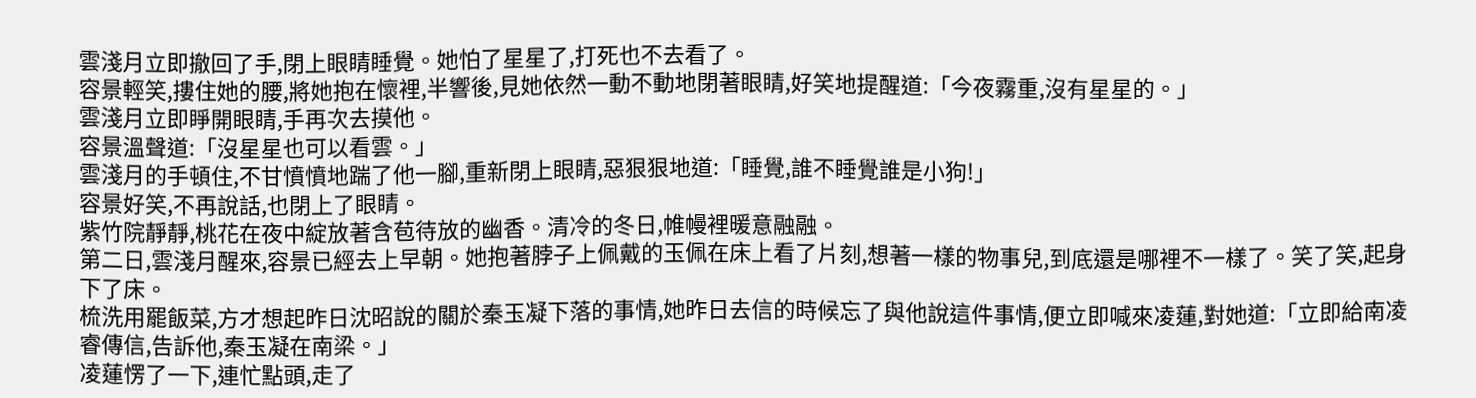雲淺月立即撤回了手,閉上眼睛睡覺。她怕了星星了,打死也不去看了。
容景輕笑,摟住她的腰,將她抱在懷裡,半響後,見她依然一動不動地閉著眼睛,好笑地提醒道:「今夜霧重,沒有星星的。」
雲淺月立即睜開眼睛,手再次去摸他。
容景溫聲道:「沒星星也可以看雲。」
雲淺月的手頓住,不甘憤憤地踹了他一腳,重新閉上眼睛,惡狠狠地道:「睡覺,誰不睡覺誰是小狗!」
容景好笑,不再說話,也閉上了眼睛。
紫竹院靜靜,桃花在夜中綻放著含苞待放的幽香。清冷的冬日,帷幔裡暖意融融。
第二日,雲淺月醒來,容景已經去上早朝。她抱著脖子上佩戴的玉佩在床上看了片刻,想著一樣的物事兒,到底還是哪裡不一樣了。笑了笑,起身下了床。
梳洗用罷飯菜,方才想起昨日沈昭說的關於秦玉凝下落的事情,她昨日去信的時候忘了與他說這件事情,便立即喊來凌蓮,對她道:「立即給南凌睿傳信,告訴他,秦玉凝在南梁。」
凌蓮愣了一下,連忙點頭,走了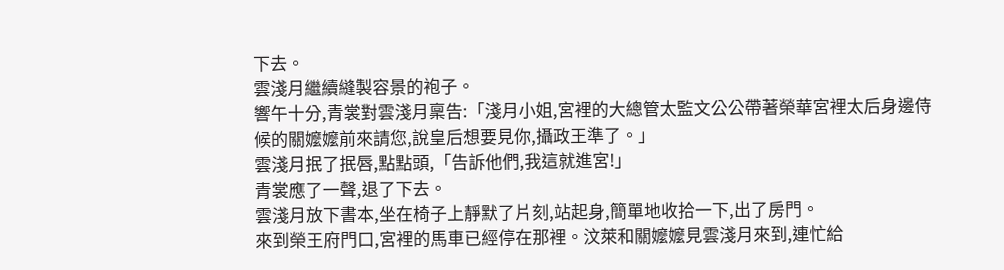下去。
雲淺月繼續縫製容景的袍子。
響午十分,青裳對雲淺月稟告:「淺月小姐,宮裡的大總管太監文公公帶著榮華宮裡太后身邊侍候的關嬤嬤前來請您,說皇后想要見你,攝政王準了。」
雲淺月抿了抿唇,點點頭,「告訴他們,我這就進宮!」
青裳應了一聲,退了下去。
雲淺月放下書本,坐在椅子上靜默了片刻,站起身,簡單地收拾一下,出了房門。
來到榮王府門口,宮裡的馬車已經停在那裡。汶萊和關嬤嬤見雲淺月來到,連忙給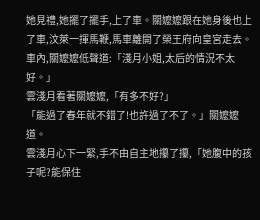她見禮,她擺了擺手,上了車。關嬤嬤跟在她身後也上了車,汶萊一揮馬鞭,馬車離開了榮王府向皇宮走去。
車內,關嬤嬤低聲道:「淺月小姐,太后的情況不太好。」
雲淺月看著關嬤嬤,「有多不好?」
「能過了春年就不錯了!也許過了不了。」關嬤嬤道。
雲淺月心下一緊,手不由自主地攥了攥,「她腹中的孩子呢?能保住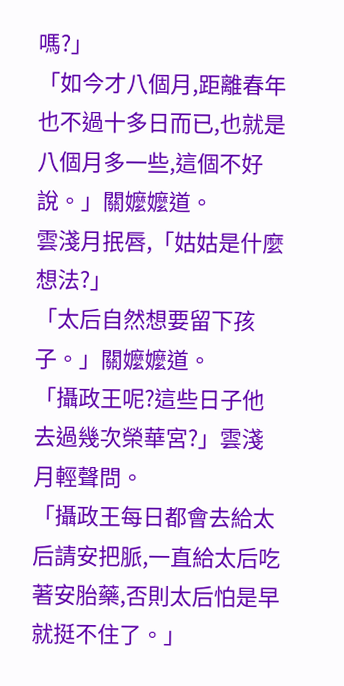嗎?」
「如今才八個月,距離春年也不過十多日而已,也就是八個月多一些,這個不好說。」關嬤嬤道。
雲淺月抿唇,「姑姑是什麼想法?」
「太后自然想要留下孩子。」關嬤嬤道。
「攝政王呢?這些日子他去過幾次榮華宮?」雲淺月輕聲問。
「攝政王每日都會去給太后請安把脈,一直給太后吃著安胎藥,否則太后怕是早就挺不住了。」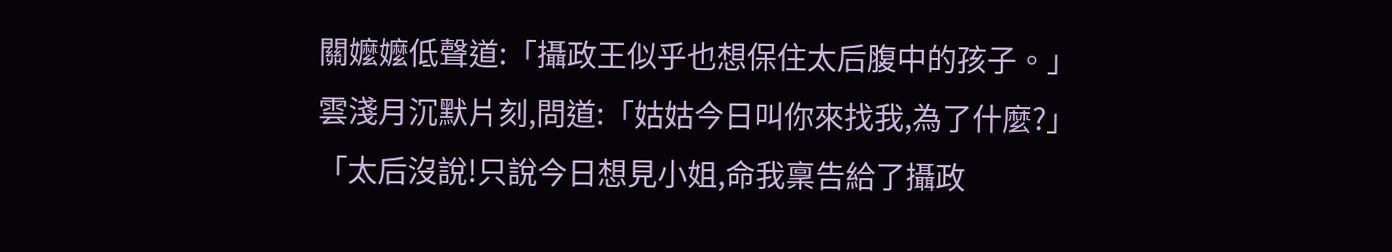關嬤嬤低聲道:「攝政王似乎也想保住太后腹中的孩子。」
雲淺月沉默片刻,問道:「姑姑今日叫你來找我,為了什麼?」
「太后沒說!只說今日想見小姐,命我稟告給了攝政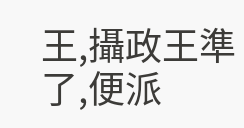王,攝政王準了,便派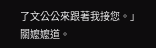了文公公來跟著我接您。」關嬤嬤道。